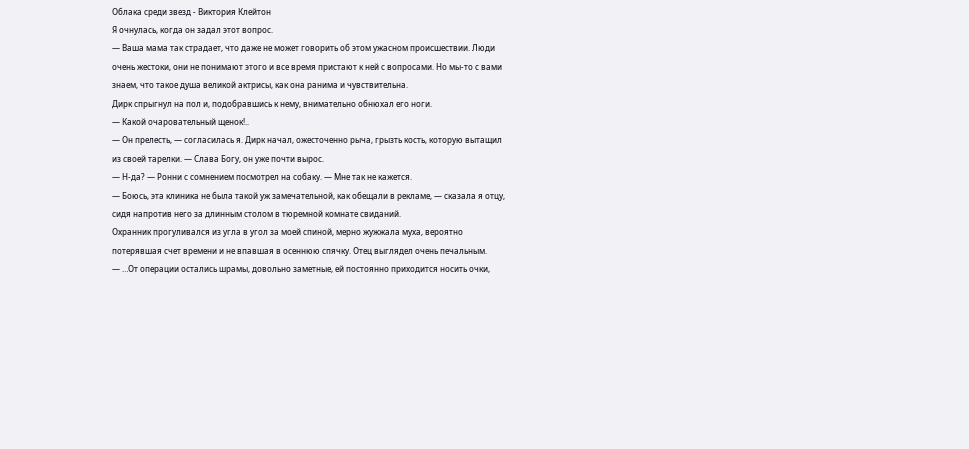Облака среди звезд - Виктория Клейтон
Я очнулась, когда он задал этот вопрос.
— Ваша мама так страдает, что даже не может говорить об этом ужасном происшествии. Люди очень жестоки, они не понимают этого и все время пристают к ней с вопросами. Но мы-то с вами знаем, что такое душа великой актрисы, как она ранима и чувствительна.
Дирк спрыгнул на пол и, подобравшись к нему, внимательно обнюхал его ноги.
— Какой очаровательный щенок!..
— Он прелесть, — согласилась я. Дирк начал, ожесточенно рыча, грызть кость, которую вытащил из своей тарелки. — Слава Богу, он уже почти вырос.
— Н-да? — Ронни с сомнением посмотрел на собаку. — Мне так не кажется.
— Боюсь, эта клиника не была такой уж замечательной, как обещали в рекламе, — сказала я отцу, сидя напротив него за длинным столом в тюремной комнате свиданий.
Охранник прогуливался из угла в угол за моей спиной, мерно жужжала муха, вероятно потерявшая счет времени и не впавшая в осеннюю спячку. Отец выглядел очень печальным.
— …От операции остались шрамы, довольно заметные, ей постоянно приходится носить очки,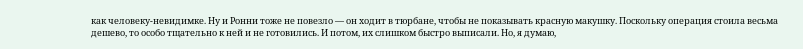как человеку-невидимке. Ну и Ронни тоже не повезло — он ходит в тюрбане, чтобы не показывать красную макушку. Поскольку операция стоила весьма дешево, то особо тщательно к ней и не готовились. И потом, их слишком быстро выписали. Но, я думаю,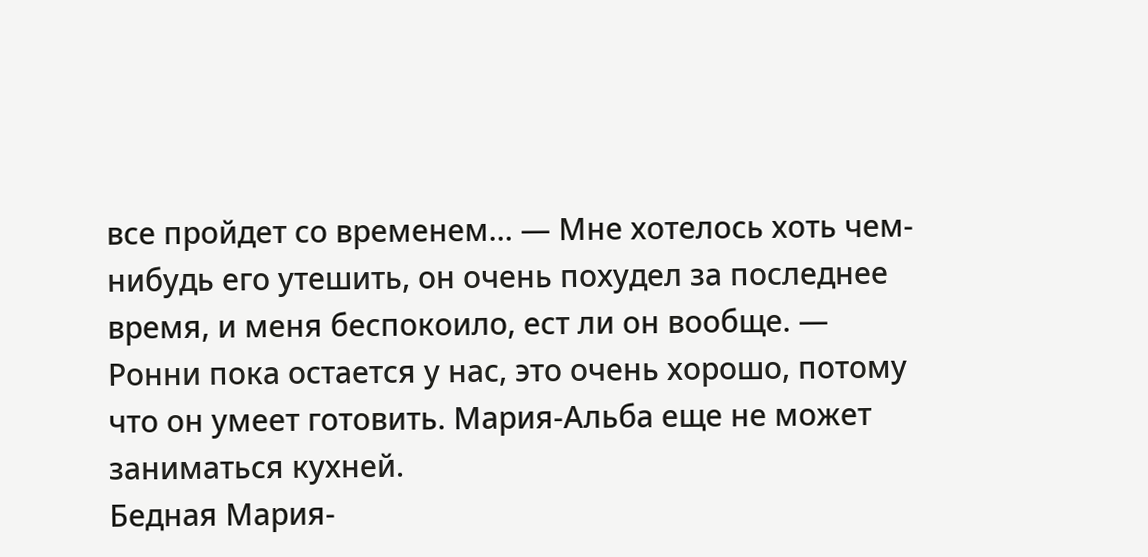все пройдет со временем… — Мне хотелось хоть чем-нибудь его утешить, он очень похудел за последнее время, и меня беспокоило, ест ли он вообще. — Ронни пока остается у нас, это очень хорошо, потому что он умеет готовить. Мария-Альба еще не может заниматься кухней.
Бедная Мария-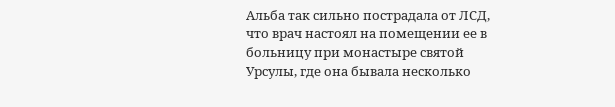Альба так сильно пострадала от ЛСД, что врач настоял на помещении ее в больницу при монастыре святой Урсулы, где она бывала несколько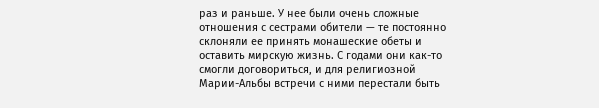раз и раньше. У нее были очень сложные отношения с сестрами обители — те постоянно склоняли ее принять монашеские обеты и оставить мирскую жизнь. С годами они как-то смогли договориться, и для религиозной Марии-Альбы встречи с ними перестали быть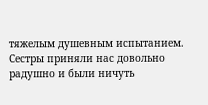тяжелым душевным испытанием.
Сестры приняли нас довольно радушно и были ничуть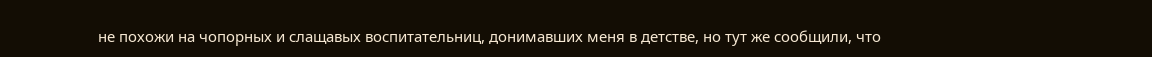не похожи на чопорных и слащавых воспитательниц, донимавших меня в детстве, но тут же сообщили, что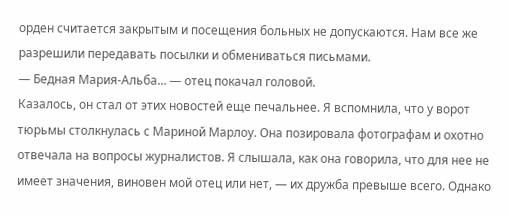орден считается закрытым и посещения больных не допускаются. Нам все же разрешили передавать посылки и обмениваться письмами.
— Бедная Мария-Альба… — отец покачал головой.
Казалось, он стал от этих новостей еще печальнее. Я вспомнила, что у ворот тюрьмы столкнулась с Мариной Марлоу. Она позировала фотографам и охотно отвечала на вопросы журналистов. Я слышала, как она говорила, что для нее не имеет значения, виновен мой отец или нет, — их дружба превыше всего. Однако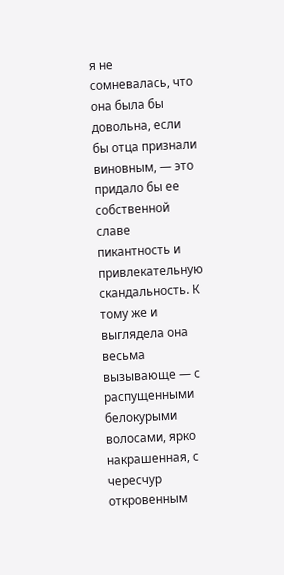я не сомневалась, что она была бы довольна, если бы отца признали виновным, — это придало бы ее собственной славе пикантность и привлекательную скандальность. К тому же и выглядела она весьма вызывающе — с распущенными белокурыми волосами, ярко накрашенная, с чересчур откровенным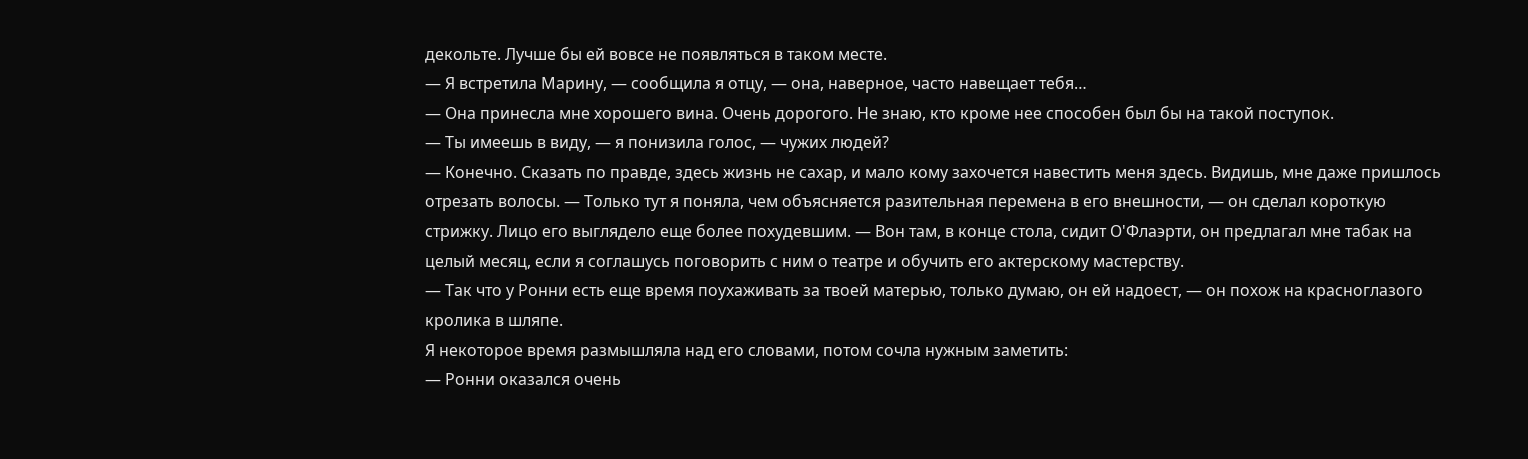декольте. Лучше бы ей вовсе не появляться в таком месте.
— Я встретила Марину, — сообщила я отцу, — она, наверное, часто навещает тебя…
— Она принесла мне хорошего вина. Очень дорогого. Не знаю, кто кроме нее способен был бы на такой поступок.
— Ты имеешь в виду, — я понизила голос, — чужих людей?
— Конечно. Сказать по правде, здесь жизнь не сахар, и мало кому захочется навестить меня здесь. Видишь, мне даже пришлось отрезать волосы. — Только тут я поняла, чем объясняется разительная перемена в его внешности, — он сделал короткую стрижку. Лицо его выглядело еще более похудевшим. — Вон там, в конце стола, сидит О'Флаэрти, он предлагал мне табак на целый месяц, если я соглашусь поговорить с ним о театре и обучить его актерскому мастерству.
— Так что у Ронни есть еще время поухаживать за твоей матерью, только думаю, он ей надоест, — он похож на красноглазого кролика в шляпе.
Я некоторое время размышляла над его словами, потом сочла нужным заметить:
— Ронни оказался очень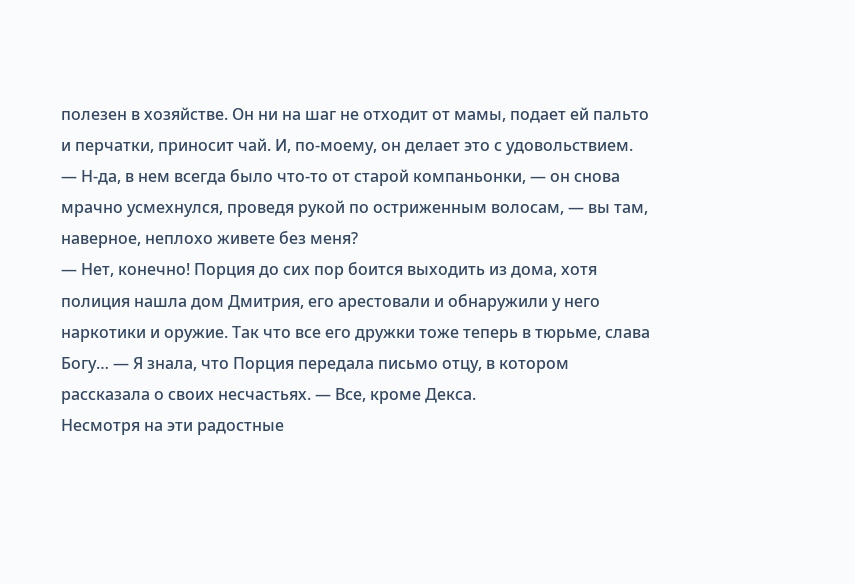полезен в хозяйстве. Он ни на шаг не отходит от мамы, подает ей пальто и перчатки, приносит чай. И, по-моему, он делает это с удовольствием.
— Н-да, в нем всегда было что-то от старой компаньонки, — он снова мрачно усмехнулся, проведя рукой по остриженным волосам, — вы там, наверное, неплохо живете без меня?
— Нет, конечно! Порция до сих пор боится выходить из дома, хотя полиция нашла дом Дмитрия, его арестовали и обнаружили у него наркотики и оружие. Так что все его дружки тоже теперь в тюрьме, слава Богу… — Я знала, что Порция передала письмо отцу, в котором рассказала о своих несчастьях. — Все, кроме Декса.
Несмотря на эти радостные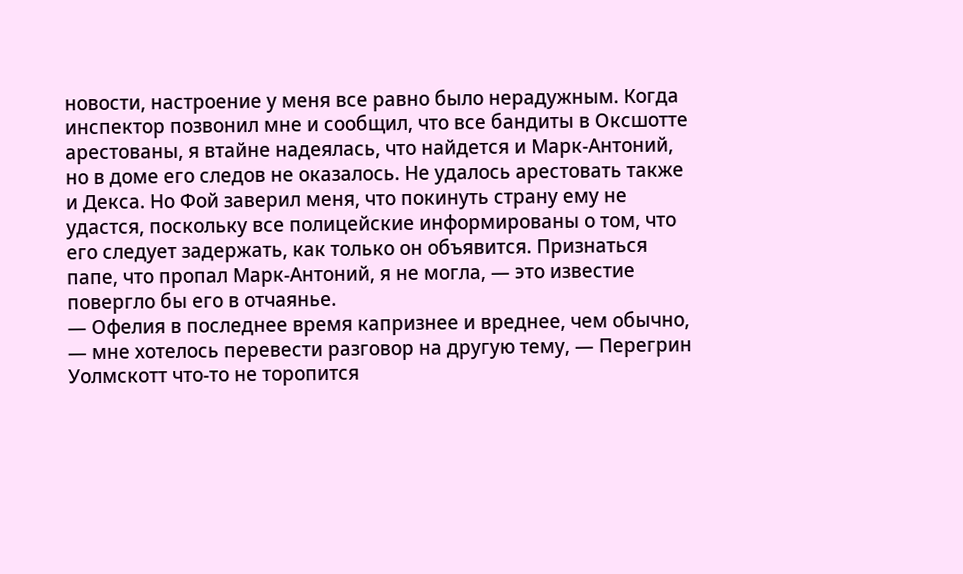новости, настроение у меня все равно было нерадужным. Когда инспектор позвонил мне и сообщил, что все бандиты в Оксшотте арестованы, я втайне надеялась, что найдется и Марк-Антоний, но в доме его следов не оказалось. Не удалось арестовать также и Декса. Но Фой заверил меня, что покинуть страну ему не удастся, поскольку все полицейские информированы о том, что его следует задержать, как только он объявится. Признаться папе, что пропал Марк-Антоний, я не могла, — это известие повергло бы его в отчаянье.
— Офелия в последнее время капризнее и вреднее, чем обычно, — мне хотелось перевести разговор на другую тему, — Перегрин Уолмскотт что-то не торопится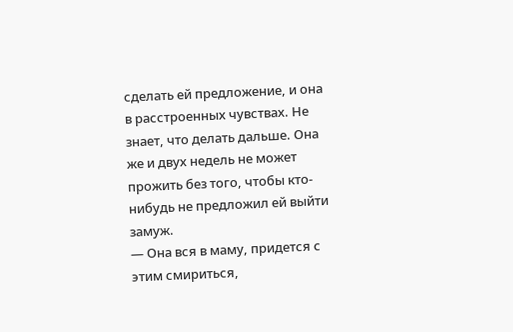сделать ей предложение, и она в расстроенных чувствах. Не знает, что делать дальше. Она же и двух недель не может прожить без того, чтобы кто-нибудь не предложил ей выйти замуж.
— Она вся в маму, придется с этим смириться,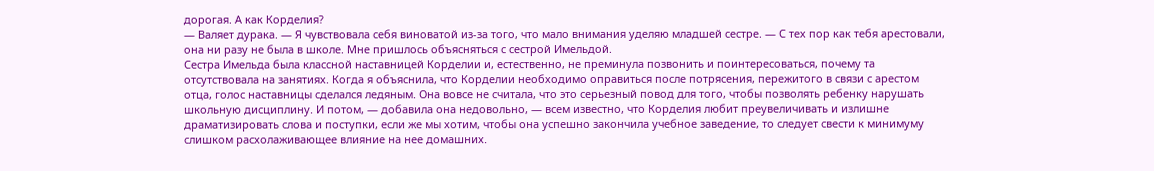дорогая. А как Корделия?
— Валяет дурака. — Я чувствовала себя виноватой из-за того, что мало внимания уделяю младшей сестре. — С тех пор как тебя арестовали, она ни разу не была в школе. Мне пришлось объясняться с сестрой Имельдой.
Сестра Имельда была классной наставницей Корделии и, естественно, не преминула позвонить и поинтересоваться, почему та отсутствовала на занятиях. Когда я объяснила, что Корделии необходимо оправиться после потрясения, пережитого в связи с арестом отца, голос наставницы сделался ледяным. Она вовсе не считала, что это серьезный повод для того, чтобы позволять ребенку нарушать школьную дисциплину. И потом, — добавила она недовольно, — всем известно, что Корделия любит преувеличивать и излишне драматизировать слова и поступки, если же мы хотим, чтобы она успешно закончила учебное заведение, то следует свести к минимуму слишком расхолаживающее влияние на нее домашних.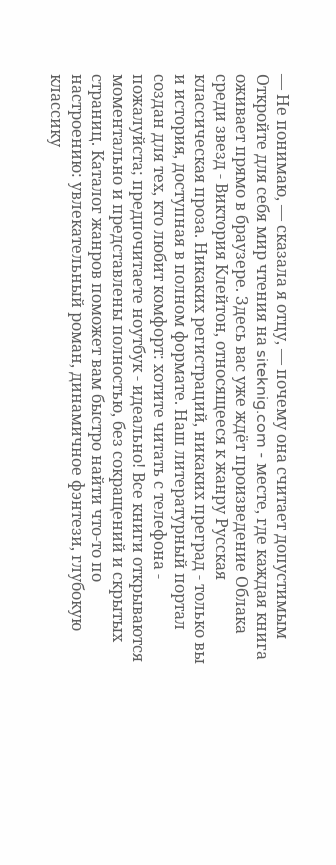— Не понимаю, — сказала я отцу, — почему она считает допустимым
Откройте для себя мир чтения на siteknig.com - месте, где каждая книга оживает прямо в браузере. Здесь вас уже ждёт произведение Облака среди звезд - Виктория Клейтон, относящееся к жанру Русская классическая проза. Никаких регистраций, никаких преград - только вы и история, доступная в полном формате. Наш литературный портал создан для тех, кто любит комфорт: хотите читать с телефона - пожалуйста; предпочитаете ноутбук - идеально! Все книги открываются моментально и представлены полностью, без сокращений и скрытых страниц. Каталог жанров поможет вам быстро найти что-то по настроению: увлекательный роман, динамичное фэнтези, глубокую классику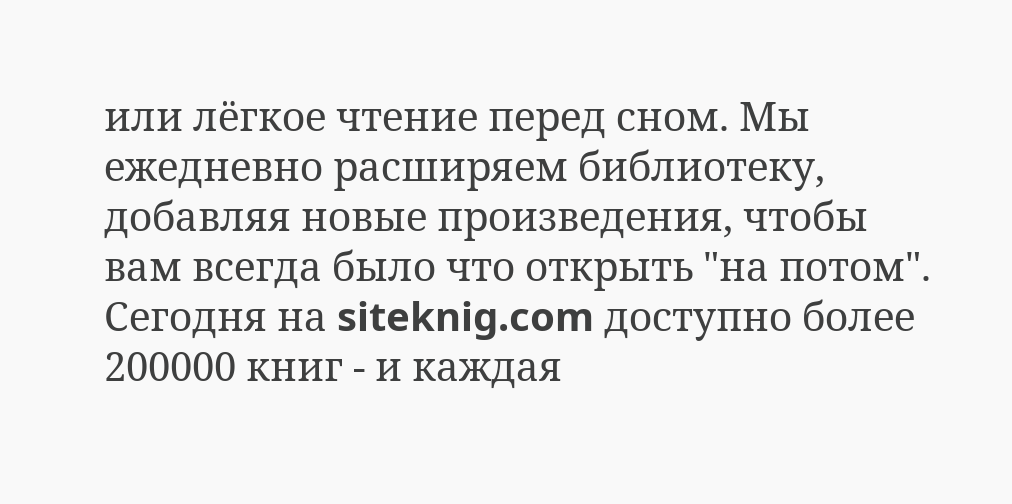или лёгкое чтение перед сном. Мы ежедневно расширяем библиотеку, добавляя новые произведения, чтобы вам всегда было что открыть "на потом". Сегодня на siteknig.com доступно более 200000 книг - и каждая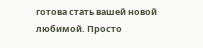готова стать вашей новой любимой. Просто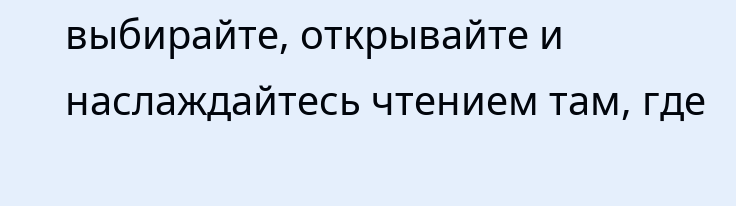выбирайте, открывайте и наслаждайтесь чтением там, где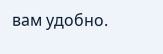вам удобно.